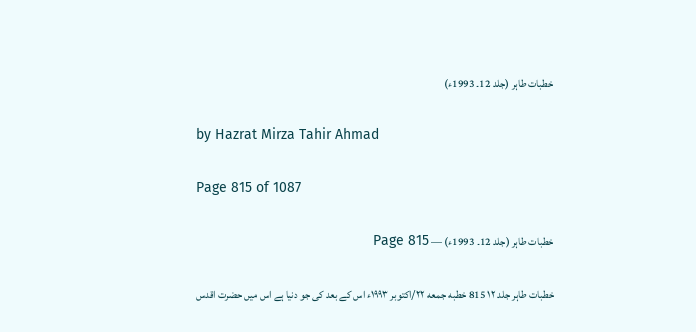خطبات طاہر (جلد 12۔ 1993ء)

by Hazrat Mirza Tahir Ahmad

Page 815 of 1087

خطبات طاہر (جلد 12۔ 1993ء) — Page 815

خطبات طاہر جلد ۱۲ 815 خطبه جمعه ۲۲/اکتوبر ۱۹۹۳ء اس کے بعد کی جو دنیا ہے اس میں حضرت اقدس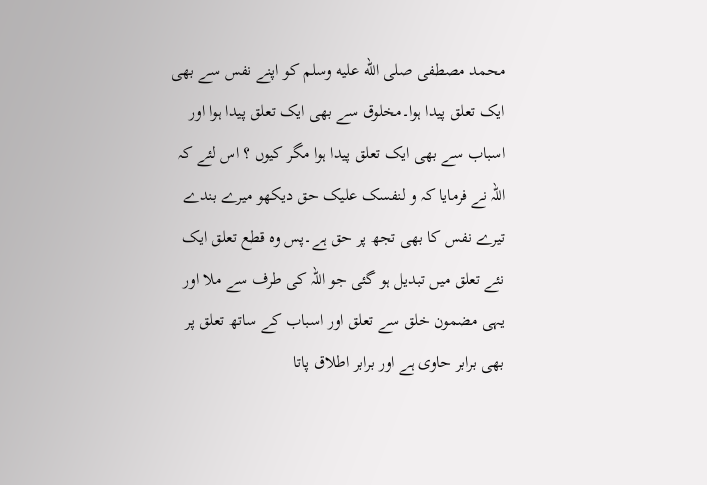محمد مصطفی صلى الله عليه وسلم کو اپنے نفس سے بھی ایک تعلق پیدا ہوا۔مخلوق سے بھی ایک تعلق پیدا ہوا اور اسباب سے بھی ایک تعلق پیدا ہوا مگر کیوں ؟ اس لئے کہ اللہ نے فرمایا کہ و لنفسک علیک حق دیکھو میرے بندے تیرے نفس کا بھی تجھ پر حق ہے۔پس وہ قطع تعلق ایک نئے تعلق میں تبدیل ہو گئی جو اللہ کی طرف سے ملا اور یہی مضمون خلق سے تعلق اور اسباب کے ساتھ تعلق پر بھی برابر حاوی ہے اور برابر اطلاق پاتا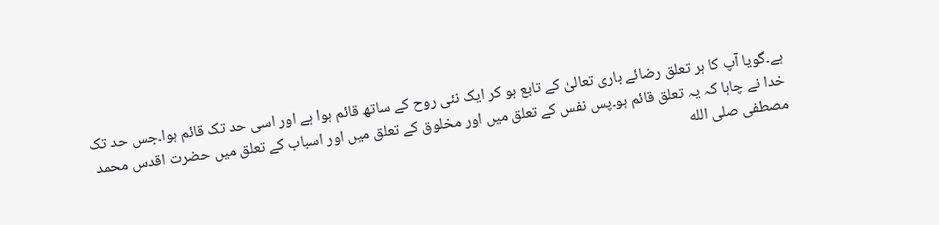ہے۔گویا آپ کا ہر تعلق رضائے باری تعالیٰ کے تابع ہو کر ایک نئی روح کے ساتھ قائم ہوا ہے اور اسی حد تک قائم ہوا۔جس حد تک خدا نے چاہا کہ یہ تعلق قائم ہو۔پس نفس کے تعلق میں اور مخلوق کے تعلق میں اور اسباب کے تعلق میں حضرت اقدس محمد مصطفی صلى الله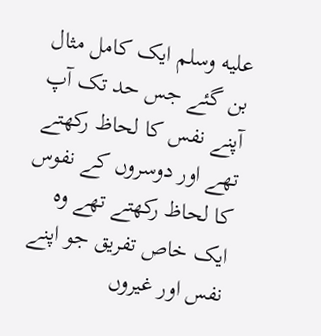عليه وسلم ایک کامل مثال بن گئے جس حد تک آپ آپنے نفس کا لحاظ رکھتے تھے اور دوسروں کے نفوس کا لحاظ رکھتے تھے وہ ایک خاص تفریق جو اپنے نفس اور غیروں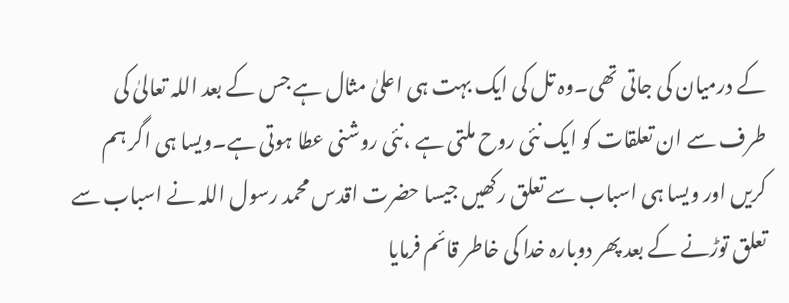کے درمیان کی جاتی تھی۔وہ تل کی ایک بہت ہی اعلیٰ مثال ہے جس کے بعد اللہ تعالیٰ کی طرف سے ان تعلقات کو ایک نئی روح ملتی ہے ،نئی روشنی عطا ہوتی ہے۔ویسا ہی اگر ہم کریں اور ویسا ہی اسباب سے تعلق رکھیں جیسا حضرت اقدس محمد رسول اللہ نے اسباب سے تعلق توڑنے کے بعد پھر دوبارہ خدا کی خاطر قائم فرمایا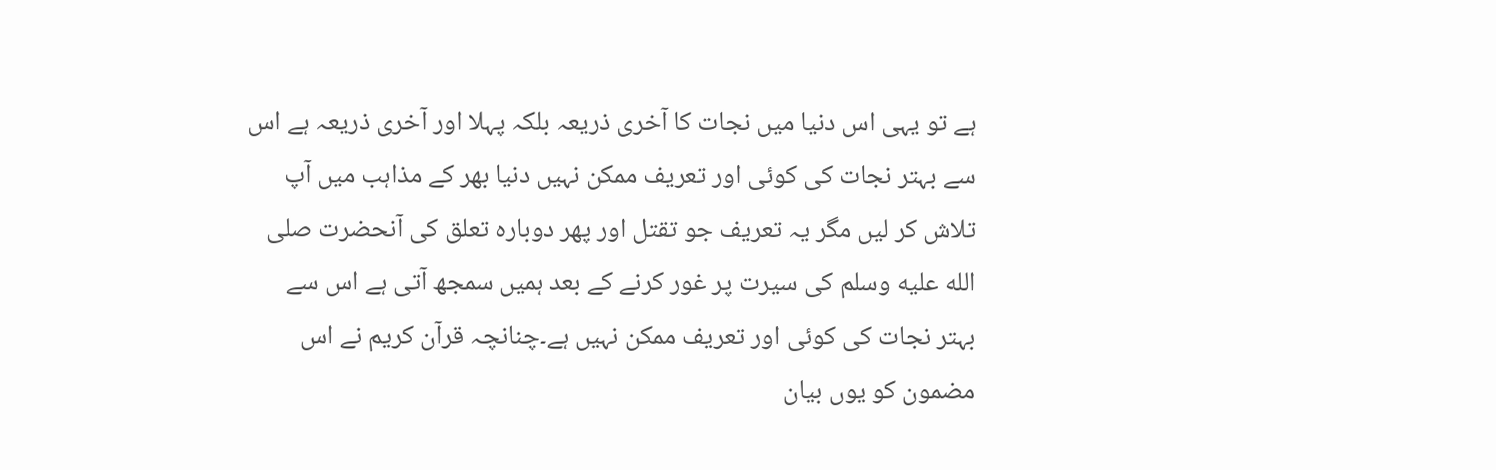ہے تو یہی اس دنیا میں نجات کا آخری ذریعہ بلکہ پہلا اور آخری ذریعہ ہے اس سے بہتر نجات کی کوئی اور تعریف ممکن نہیں دنیا بھر کے مذاہب میں آپ تلاش کر لیں مگر یہ تعریف جو تقتل اور پھر دوبارہ تعلق کی آنحضرت صلى الله عليه وسلم کی سیرت پر غور کرنے کے بعد ہمیں سمجھ آتی ہے اس سے بہتر نجات کی کوئی اور تعریف ممکن نہیں ہے۔چنانچہ قرآن کریم نے اس مضمون کو یوں بیان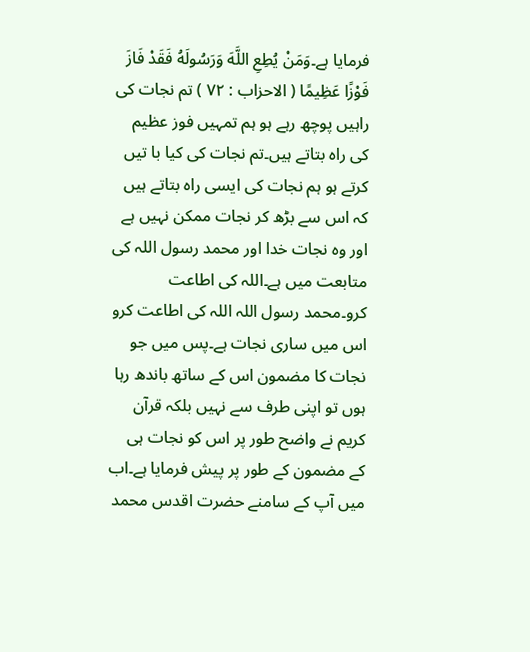فرمایا ہے۔وَمَنْ يُطِعِ اللَّهَ وَرَسُولَهُ فَقَدْ فَازَ فَوْزًا عَظِيمًا ( الاحزاب : ۷۲ ) تم نجات کی راہیں پوچھ رہے ہو ہم تمہیں فوز عظیم کی راہ بتاتے ہیں۔تم نجات کی کیا با تیں کرتے ہو ہم نجات کی ایسی راہ بتاتے ہیں کہ اس سے بڑھ کر نجات ممکن نہیں ہے اور وہ نجات خدا اور محمد رسول اللہ کی متابعت میں ہے۔اللہ کی اطاعت کرو۔محمد رسول اللہ اللہ کی اطاعت کرو اس میں ساری نجات ہے۔پس میں جو نجات کا مضمون اس کے ساتھ باندھ رہا ہوں تو اپنی طرف سے نہیں بلکہ قرآن کریم نے واضح طور پر اس کو نجات ہی کے مضمون کے طور پر پیش فرمایا ہے۔اب میں آپ کے سامنے حضرت اقدس محمد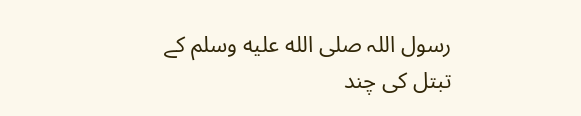رسول اللہ صلى الله عليه وسلم کے تبتل کی چند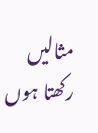مثالیں رکھتا ہوں